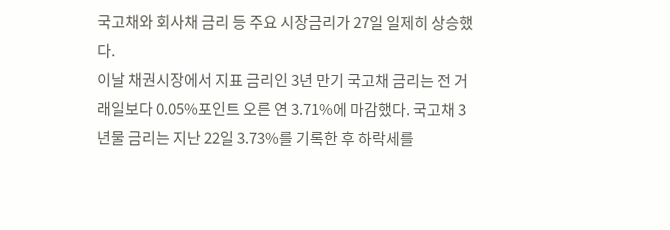국고채와 회사채 금리 등 주요 시장금리가 27일 일제히 상승했다.
이날 채권시장에서 지표 금리인 3년 만기 국고채 금리는 전 거래일보다 0.05%포인트 오른 연 3.71%에 마감했다. 국고채 3년물 금리는 지난 22일 3.73%를 기록한 후 하락세를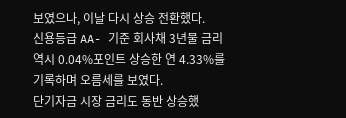보였으나, 이날 다시 상승 전환했다.
신용등급 AA- 기준 회사채 3년물 금리 역시 0.04%포인트 상승한 연 4.33%를 기록하며 오름세를 보였다.
단기자금 시장 금리도 동반 상승했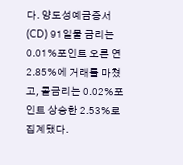다. 양도성예금증서(CD) 91일물 금리는 0.01%포인트 오른 연 2.85%에 거래를 마쳤고, 콜금리는 0.02%포인트 상승한 2.53%로 집계됐다.